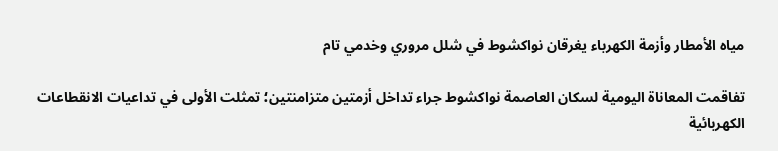مياه الأمطار وأزمة الكهرباء يغرقان نواكشوط في شلل مروري وخدمي تام

تفاقمت المعاناة اليومية لسكان العاصمة نواكشوط جراء تداخل أزمتين متزامنتين؛ تمثلت الأولى في تداعيات الانقطاعات الكهربائية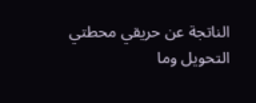الناتجة عن حريقي محطتي التحويل وما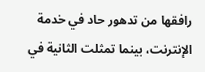رافقها من تدهور حاد في خدمة الإنترنت، بينما تمثلت الثانية في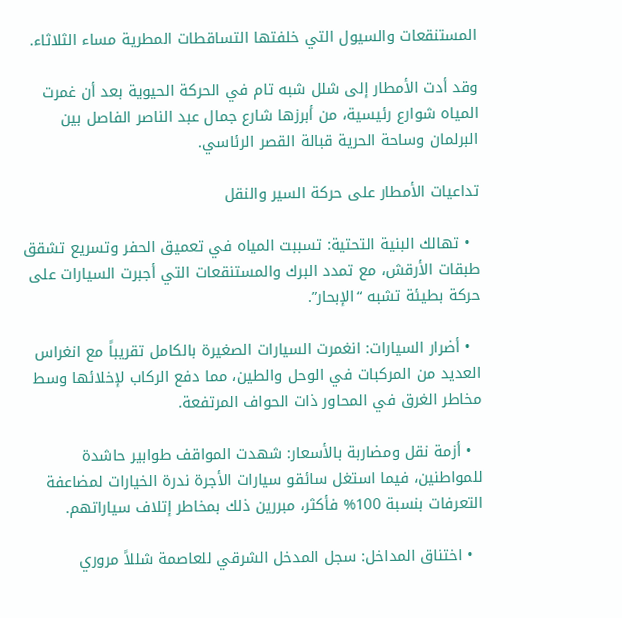المستنقعات والسيول التي خلفتها التساقطات المطرية مساء الثلاثاء.

وقد أدت الأمطار إلى شلل شبه تام في الحركة الحيوية بعد أن غمرت المياه شوارع رئيسية، من أبرزها شارع جمال عبد الناصر الفاصل بين البرلمان وساحة الحرية قبالة القصر الرئاسي.

تداعيات الأمطار على حركة السير والنقل

  • تهالك البنية التحتية: تسببت المياه في تعميق الحفر وتسريع تشقق طبقات الأرقش، مع تمدد البرك والمستنقعات التي أجبرت السيارات على حركة بطيئة تشبه “الإبحار”.

  • أضرار السيارات: انغمرت السيارات الصغيرة بالكامل تقريباً مع انغراس العديد من المركبات في الوحل والطين، مما دفع الركاب لإخلائها وسط مخاطر الغرق في المحاور ذات الحواف المرتفعة.

  • أزمة نقل ومضاربة بالأسعار: شهدت المواقف طوابير حاشدة للمواطنين، فيما استغل سائقو سيارات الأجرة ندرة الخيارات لمضاعفة التعرفات بنسبة 100% فأكثر، مبررين ذلك بمخاطر إتلاف سياراتهم.

  • اختناق المداخل: سجل المدخل الشرقي للعاصمة شللاً مروري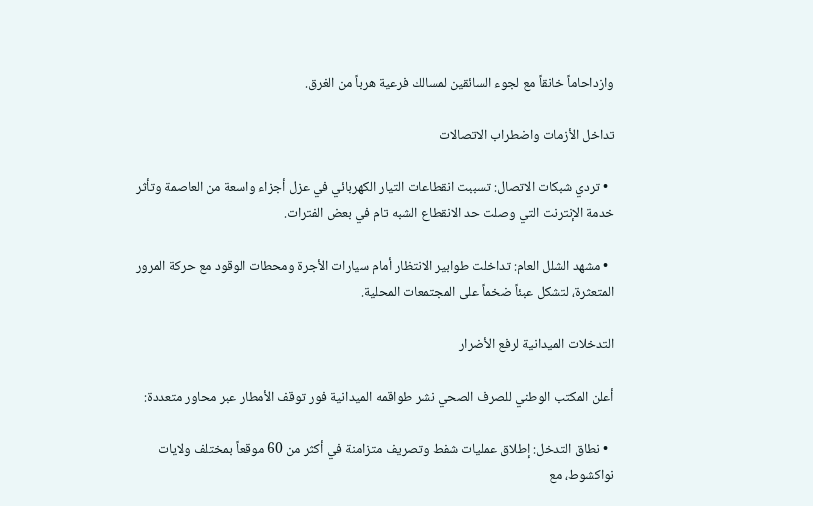وازداحاماً خانقاً مع لجوء السائقين لمسالك فرعية هرباً من الغرق.

تداخل الأزمات واضطراب الاتصالات

  • تردي شبكات الاتصال: تسببت انقطاعات التيار الكهربائي في عزل أجزاء واسعة من العاصمة وتأثر خدمة الإنترنت التي وصلت حد الانقطاع الشبه تام في بعض الفترات.

  • مشهد الشلل العام: تداخلت طوابير الانتظار أمام سيارات الأجرة ومحطات الوقود مع حركة المرور المتعثرة، لتشكل عبئاً ضخماً على المجتمعات المحلية.

التدخلات الميدانية لرفع الأضرار

أعلن المكتب الوطني للصرف الصحي نشر طواقمه الميدانية فور توقف الأمطار عبر محاور متعددة:

  • نطاق التدخل: إطلاق عمليات شفط وتصريف متزامنة في أكثر من 60 موقعاً بمختلف ولايات نواكشوط، مع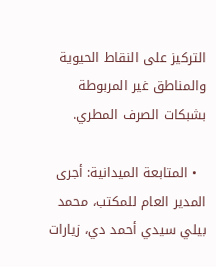التركيز على النقاط الحيوية والمناطق غير المربوطة بشبكات الصرف المطري.

  • المتابعة الميدانية: أجرى المدير العام للمكتب، محمد بيلي سيدي أحمد دي، زيارات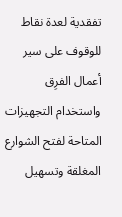تفقدية لعدة نقاط للوقوف على سير أعمال الفرِق واستخدام التجهيزات المتاحة لفتح الشوارع المغلقة وتسهيل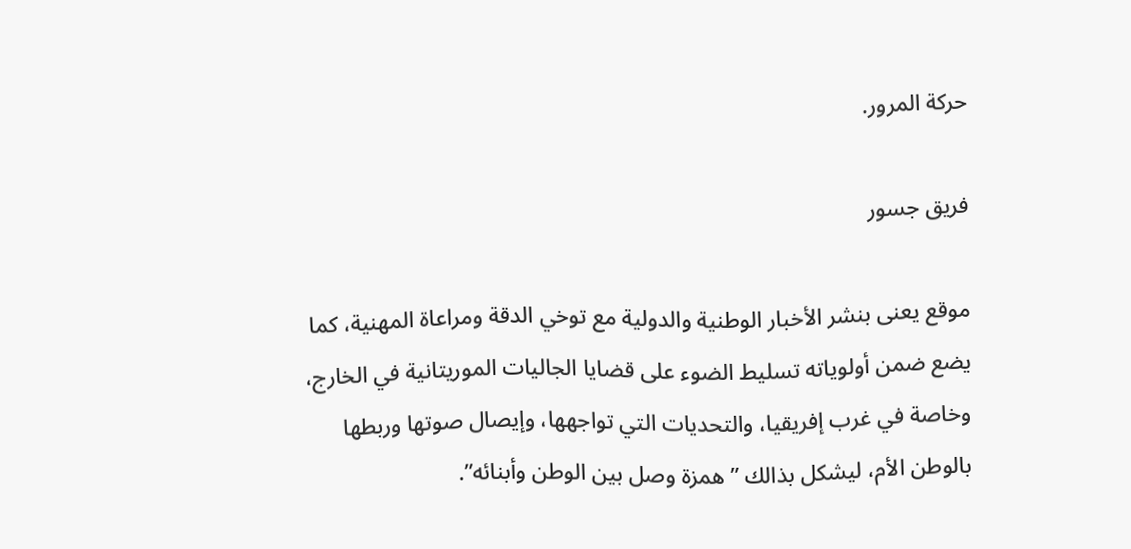حركة المرور.

فريق جسور

موقع يعنى بنشر الأخبار الوطنية والدولية مع توخي الدقة ومراعاة المهنية، كما يضع ضمن أولوياته تسليط الضوء على قضايا الجاليات الموريتانية في الخارج، وخاصة في غرب إفريقيا، والتحديات التي تواجهها، وإيصال صوتها وربطها بالوطن الأم، ليشكل بذالك ” همزة وصل بين الوطن وأبنائه”.